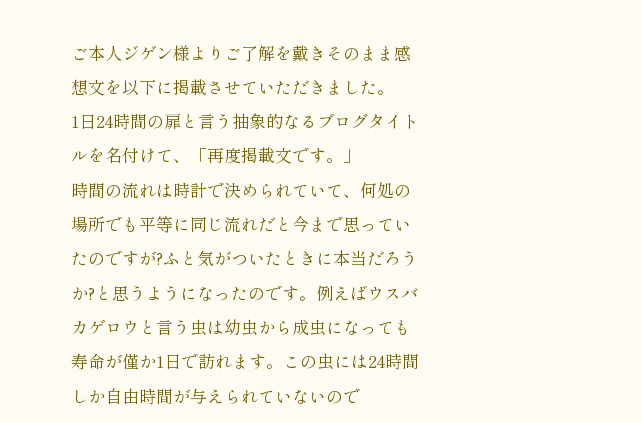ご本人ジゲン様よりご了解を戴きそのまま感想文を以下に掲載させていただきました。
1日24時間の扉と言う抽象的なるブログタイトルを名付けて、「再度掲載文です。」
時間の流れは時計で決められていて、何処の場所でも平等に同じ流れだと今まで思っていたのですが?ふと気がついたときに本当だろうか?と思うようになったのです。例えばウスバカゲロウと言う虫は幼虫から成虫になっても寿命が僅か1日で訪れます。この虫には24時間しか自由時間が与えられていないので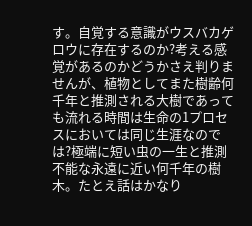す。自覚する意識がウスバカゲロウに存在するのか?考える感覚があるのかどうかさえ判りませんが、植物としてまた樹齢何千年と推測される大樹であっても流れる時間は生命の1プロセスにおいては同じ生涯なのでは?極端に短い虫の一生と推測不能な永遠に近い何千年の樹木。たとえ話はかなり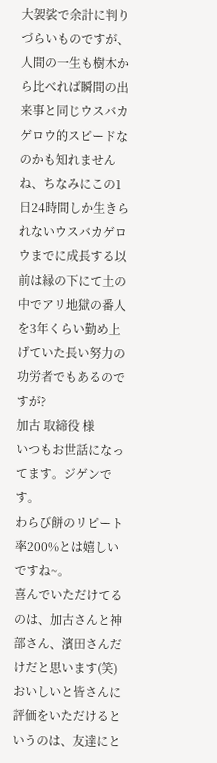大袈裟で余計に判りづらいものですが、人間の一生も樹木から比べれば瞬間の出来事と同じウスバカゲロウ的スピードなのかも知れませんね、ちなみにこの1日24時間しか生きられないウスバカゲロウまでに成長する以前は縁の下にて土の中でアリ地獄の番人を3年くらい勤め上げていた長い努力の功労者でもあるのですが?
加古 取締役 様
いつもお世話になってます。ジゲンです。
わらび餅のリピート率200%とは嬉しいですね~。
喜んでいただけてるのは、加古さんと神部さん、濱田さんだけだと思います(笑)
おいしいと皆さんに評価をいただけるというのは、友達にと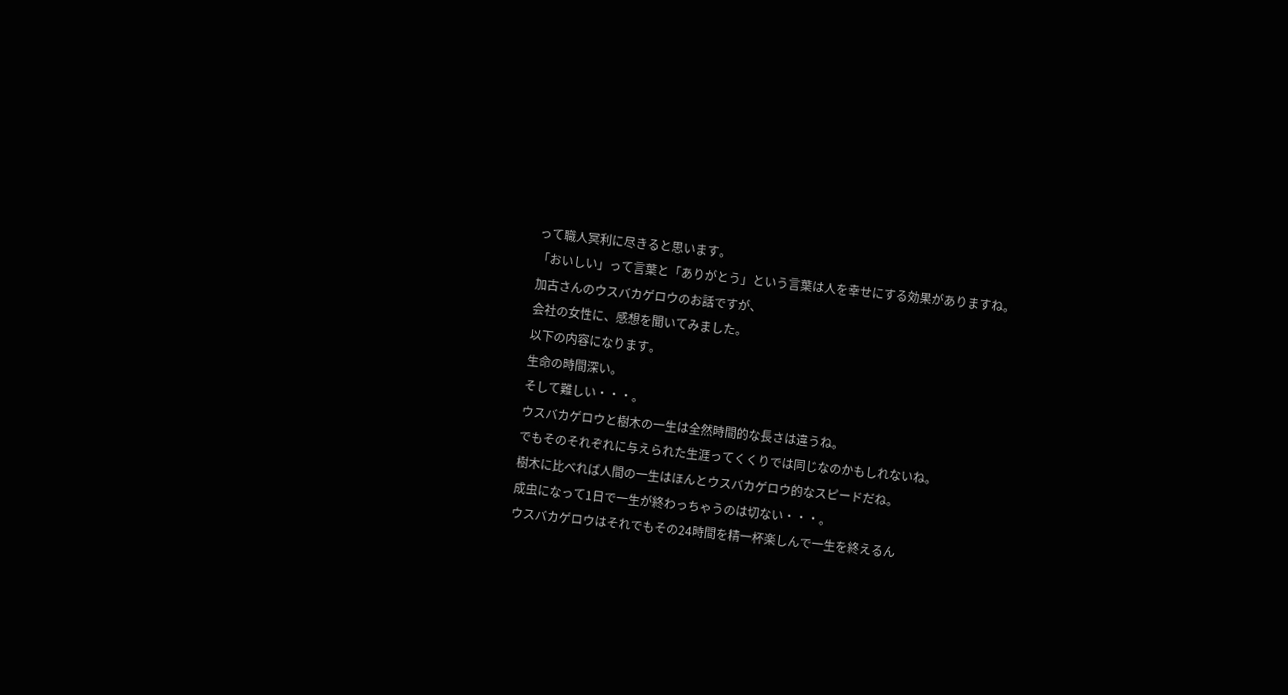って職人冥利に尽きると思います。
「おいしい」って言葉と「ありがとう」という言葉は人を幸せにする効果がありますね。
加古さんのウスバカゲロウのお話ですが、
会社の女性に、感想を聞いてみました。
以下の内容になります。
生命の時間深い。
そして難しい・・・。
ウスバカゲロウと樹木の一生は全然時間的な長さは違うね。
でもそのそれぞれに与えられた生涯ってくくりでは同じなのかもしれないね。
樹木に比べれば人間の一生はほんとウスバカゲロウ的なスピードだね。
成虫になって1日で一生が終わっちゃうのは切ない・・・。
ウスバカゲロウはそれでもその24時間を精一杯楽しんで一生を終えるん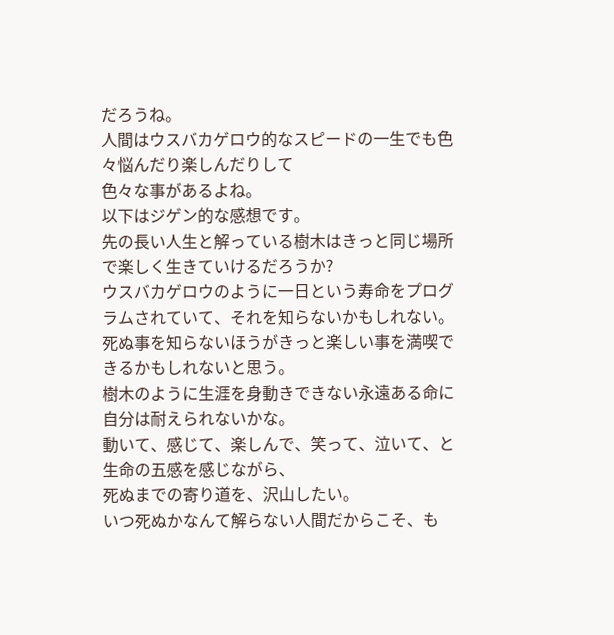だろうね。
人間はウスバカゲロウ的なスピードの一生でも色々悩んだり楽しんだりして
色々な事があるよね。
以下はジゲン的な感想です。
先の長い人生と解っている樹木はきっと同じ場所で楽しく生きていけるだろうか?
ウスバカゲロウのように一日という寿命をプログラムされていて、それを知らないかもしれない。
死ぬ事を知らないほうがきっと楽しい事を満喫できるかもしれないと思う。
樹木のように生涯を身動きできない永遠ある命に自分は耐えられないかな。
動いて、感じて、楽しんで、笑って、泣いて、と生命の五感を感じながら、
死ぬまでの寄り道を、沢山したい。
いつ死ぬかなんて解らない人間だからこそ、も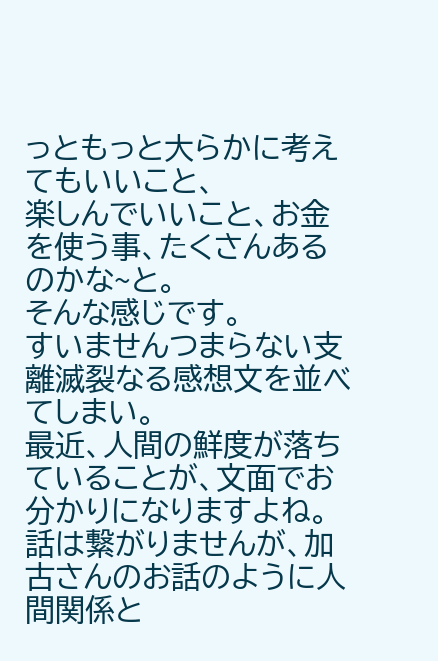っともっと大らかに考えてもいいこと、
楽しんでいいこと、お金を使う事、たくさんあるのかな~と。
そんな感じです。
すいませんつまらない支離滅裂なる感想文を並べてしまい。
最近、人間の鮮度が落ちていることが、文面でお分かりになりますよね。
話は繋がりませんが、加古さんのお話のように人間関係と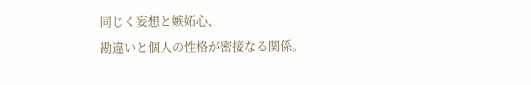同じく妄想と嫉妬心、
勘違いと個人の性格が密接なる関係。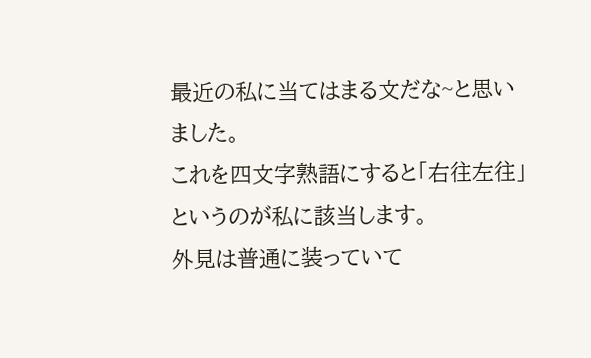最近の私に当てはまる文だな~と思いました。
これを四文字熟語にすると「右往左往」というのが私に該当します。
外見は普通に装っていて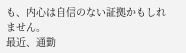も、内心は自信のない証拠かもしれません。
最近、通勤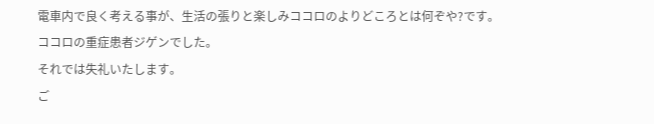電車内で良く考える事が、生活の張りと楽しみココロのよりどころとは何ぞや?です。
ココロの重症患者ジゲンでした。
それでは失礼いたします。
ご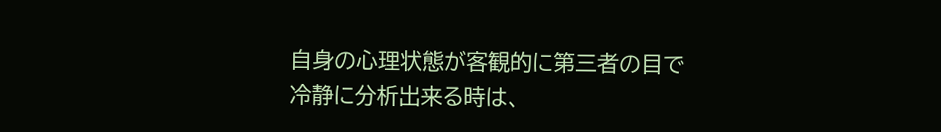自身の心理状態が客観的に第三者の目で冷静に分析出来る時は、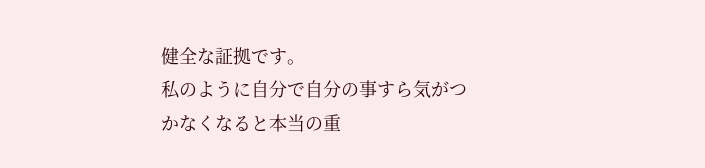健全な証拠です。
私のように自分で自分の事すら気がつかなくなると本当の重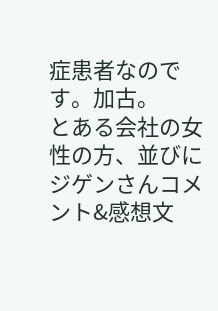症患者なのです。加古。
とある会社の女性の方、並びにジゲンさんコメント&感想文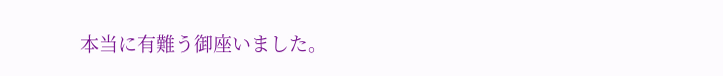本当に有難う御座いました。